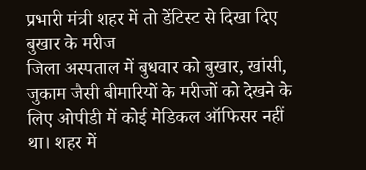प्रभारी मंत्री शहर में तो डेंटिस्ट से दिखा दिए बुखार के मरीज
जिला अस्पताल में बुधवार को बुखार, खांसी, जुकाम जैसी बीमारियों के मरीजों को देखने के लिए ओपीडी में कोई मेडिकल ऑफिसर नहीं था। शहर में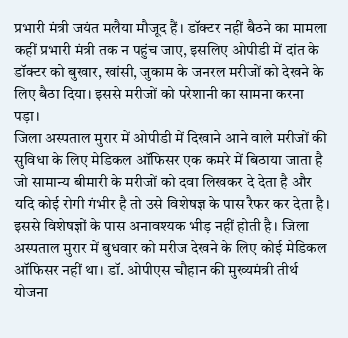प्रभारी मंत्री जयंत मलैया मौजूद हैं। डॉक्टर नहीं बैठने का मामला कहीं प्रभारी मंत्री तक न पहुंच जाए, इसलिए ओपीडी में दांत के डॉक्टर को बुखार, खांसी, जुकाम के जनरल मरीजों को देखने के लिए बैठा दिया। इससे मरीजों को परेशानी का सामना करना पड़ा।
जिला अस्पताल मुरार में ओपीडी में दिखाने आने वाले मरीजों की सुविधा के लिए मेडिकल ऑफिसर एक कमरे में बिठाया जाता है जो सामान्य बीमारी के मरीजों को दवा लिखकर दे देता है और यदि कोई रोगी गंभीर है तो उसे विशेषज्ञ के पास रैफर कर देता है। इससे विशेषज्ञों के पास अनावश्यक भीड़ नहीं होती है। जिला अस्पताल मुरार में बुधवार को मरीज देखने के लिए कोई मेडिकल ऑफिसर नहीं था। डॉ. ओपीएस चौहान की मुख्यमंत्री तीर्थ योजना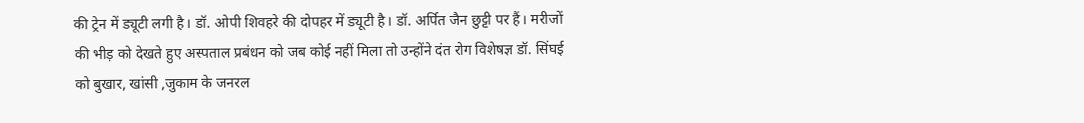की ट्रेन में ड्यूटी लगी है। डॉ. ओपी शिवहरे की दोपहर में ड्यूटी है। डॉ. अर्पित जैन छुट्टी पर हैं। मरीजों की भीड़ को देखते हुए अस्पताल प्रबंधन को जब कोई नहीं मिला तो उन्होंने दंत रोग विशेषज्ञ डॉ. सिंघई को बुखार, खांसी ,जुकाम के जनरल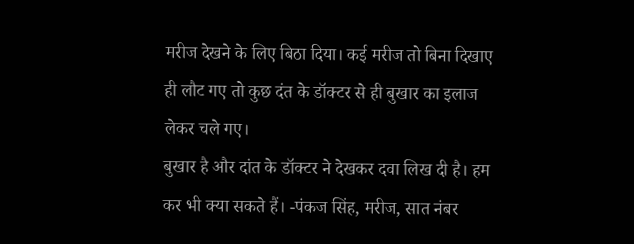मरीज देखने के लिए बिठा दिया। कई मरीज तो बिना दिखाए ही लौट गए तो कुछ दंत के डॉक्टर से ही बुखार का इलाज लेकर चले गए।
बुखार है और दांत के डॉक्टर ने देखकर दवा लिख दी है। हम कर भी क्या सकते हैं। -पंकज सिंह, मरीज, सात नंबर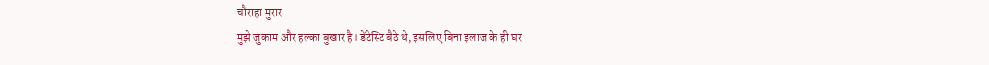चौराहा मुरार
मुझे जुकाम और हल्का बुखार है। डेंटेस्टि बैठे थे, इसलिए बिना इलाज के ही घर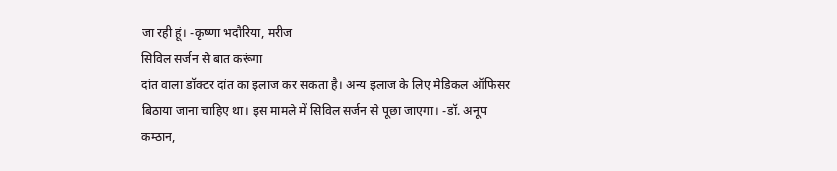जा रही हूं। -कृष्णा भदौरिया, मरीज
सिविल सर्जन से बात करूंगा
दांत वाला डॉक्टर दांत का इलाज कर सकता है। अन्य इलाज के लिए मेडिकल ऑफिसर बिठाया जाना चाहिए था। इस मामले में सिविल सर्जन से पूछा जाएगा। -डॉ. अनूप कम्ठान,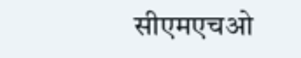सीएमएचओ